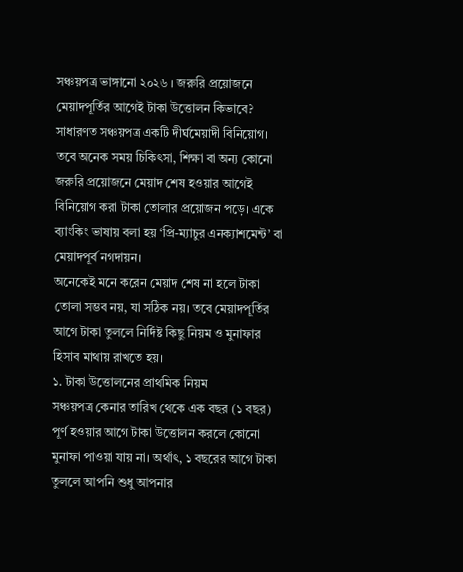সঞ্চয়পত্র ভাঙ্গানো ২০২৬ । জরুরি প্রয়োজনে মেয়াদপূর্তির আগেই টাকা উত্তোলন কিভাবে?
সাধারণত সঞ্চয়পত্র একটি দীর্ঘমেয়াদী বিনিয়োগ। তবে অনেক সময় চিকিৎসা, শিক্ষা বা অন্য কোনো জরুরি প্রয়োজনে মেয়াদ শেষ হওয়ার আগেই বিনিয়োগ করা টাকা তোলার প্রয়োজন পড়ে। একে ব্যাংকিং ভাষায় বলা হয় ‘প্রি-ম্যাচুর এনক্যাশমেন্ট’ বা মেয়াদপূর্ব নগদায়ন।
অনেকেই মনে করেন মেয়াদ শেষ না হলে টাকা তোলা সম্ভব নয়, যা সঠিক নয়। তবে মেয়াদপূর্তির আগে টাকা তুললে নির্দিষ্ট কিছু নিয়ম ও মুনাফার হিসাব মাথায় রাখতে হয়।
১. টাকা উত্তোলনের প্রাথমিক নিয়ম
সঞ্চয়পত্র কেনার তারিখ থেকে এক বছর (১ বছর) পূর্ণ হওয়ার আগে টাকা উত্তোলন করলে কোনো মুনাফা পাওয়া যায় না। অর্থাৎ, ১ বছরের আগে টাকা তুললে আপনি শুধু আপনার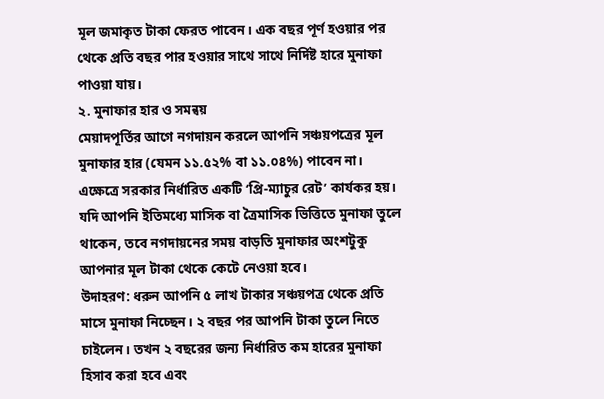মূল জমাকৃত টাকা ফেরত পাবেন। এক বছর পূর্ণ হওয়ার পর থেকে প্রতি বছর পার হওয়ার সাথে সাথে নির্দিষ্ট হারে মুনাফা পাওয়া যায়।
২. মুনাফার হার ও সমন্বয়
মেয়াদপূর্তির আগে নগদায়ন করলে আপনি সঞ্চয়পত্রের মূল মুনাফার হার (যেমন ১১.৫২% বা ১১.০৪%) পাবেন না। এক্ষেত্রে সরকার নির্ধারিত একটি ‘প্রি-ম্যাচুর রেট’ কার্যকর হয়।
যদি আপনি ইতিমধ্যে মাসিক বা ত্রৈমাসিক ভিত্তিতে মুনাফা তুলে থাকেন, তবে নগদায়নের সময় বাড়তি মুনাফার অংশটুকু আপনার মূল টাকা থেকে কেটে নেওয়া হবে।
উদাহরণ: ধরুন আপনি ৫ লাখ টাকার সঞ্চয়পত্র থেকে প্রতি মাসে মুনাফা নিচ্ছেন। ২ বছর পর আপনি টাকা তুলে নিতে চাইলেন। তখন ২ বছরের জন্য নির্ধারিত কম হারের মুনাফা হিসাব করা হবে এবং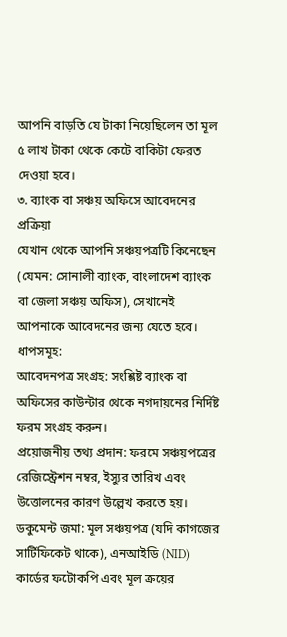আপনি বাড়তি যে টাকা নিয়েছিলেন তা মূল ৫ লাখ টাকা থেকে কেটে বাকিটা ফেরত দেওয়া হবে।
৩. ব্যাংক বা সঞ্চয় অফিসে আবেদনের প্রক্রিয়া
যেখান থেকে আপনি সঞ্চয়পত্রটি কিনেছেন (যেমন: সোনালী ব্যাংক, বাংলাদেশ ব্যাংক বা জেলা সঞ্চয় অফিস), সেখানেই আপনাকে আবেদনের জন্য যেতে হবে।
ধাপসমূহ:
আবেদনপত্র সংগ্রহ: সংশ্লিষ্ট ব্যাংক বা অফিসের কাউন্টার থেকে নগদায়নের নির্দিষ্ট ফরম সংগ্রহ করুন।
প্রয়োজনীয় তথ্য প্রদান: ফরমে সঞ্চয়পত্রের রেজিস্ট্রেশন নম্বর, ইস্যুর তারিখ এবং উত্তোলনের কারণ উল্লেখ করতে হয়।
ডকুমেন্ট জমা: মূল সঞ্চয়পত্র (যদি কাগজের সার্টিফিকেট থাকে), এনআইডি (NID) কার্ডের ফটোকপি এবং মূল ক্রয়ের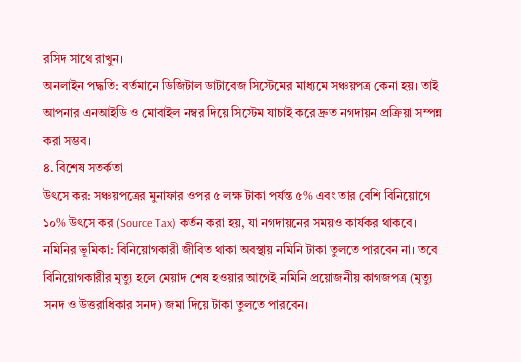রসিদ সাথে রাখুন।
অনলাইন পদ্ধতি: বর্তমানে ডিজিটাল ডাটাবেজ সিস্টেমের মাধ্যমে সঞ্চয়পত্র কেনা হয়। তাই আপনার এনআইডি ও মোবাইল নম্বর দিয়ে সিস্টেম যাচাই করে দ্রুত নগদায়ন প্রক্রিয়া সম্পন্ন করা সম্ভব।
৪. বিশেষ সতর্কতা
উৎসে কর: সঞ্চয়পত্রের মুনাফার ওপর ৫ লক্ষ টাকা পর্যন্ত ৫% এবং তার বেশি বিনিয়োগে ১০% উৎসে কর (Source Tax) কর্তন করা হয়, যা নগদায়নের সময়ও কার্যকর থাকবে।
নমিনির ভূমিকা: বিনিয়োগকারী জীবিত থাকা অবস্থায় নমিনি টাকা তুলতে পারবেন না। তবে বিনিয়োগকারীর মৃত্যু হলে মেয়াদ শেষ হওয়ার আগেই নমিনি প্রয়োজনীয় কাগজপত্র (মৃত্যু সনদ ও উত্তরাধিকার সনদ) জমা দিয়ে টাকা তুলতে পারবেন।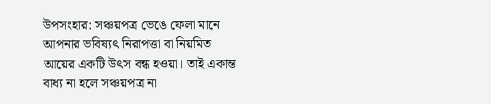উপসংহার: সঞ্চয়পত্র ভেঙে ফেলা মানে আপনার ভবিষ্যৎ নিরাপত্তা বা নিয়মিত আয়ের একটি উৎস বন্ধ হওয়া। তাই একান্ত বাধ্য না হলে সঞ্চয়পত্র না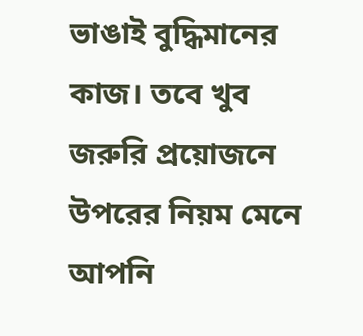ভাঙাই বুদ্ধিমানের কাজ। তবে খুব জরুরি প্রয়োজনে উপরের নিয়ম মেনে আপনি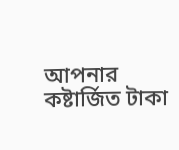আপনার কষ্টার্জিত টাকা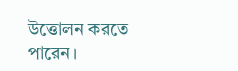উত্তোলন করতে পারেন।